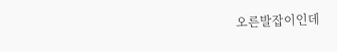오른발잡이인데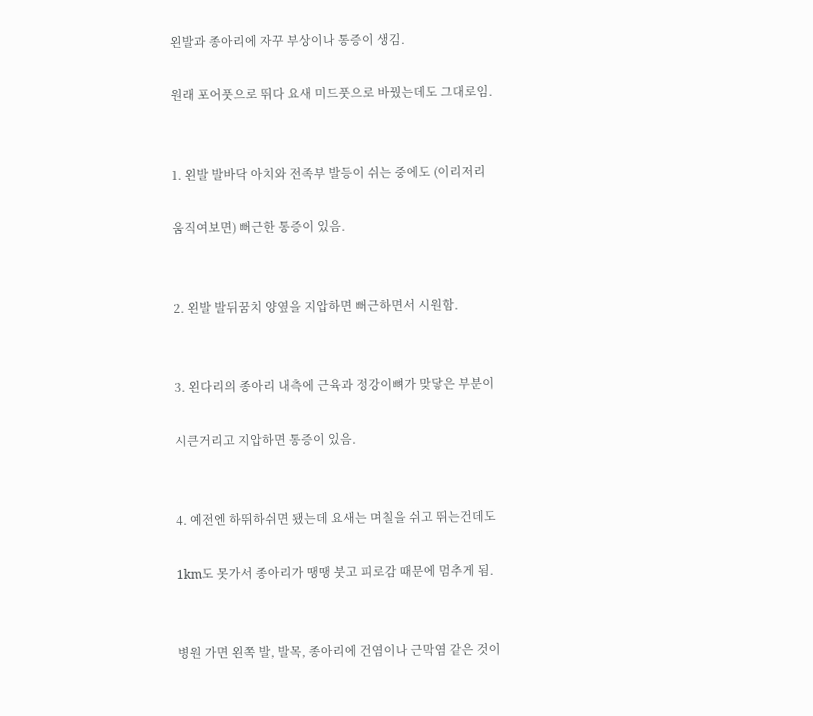왼발과 종아리에 자꾸 부상이나 통증이 생김.

원래 포어풋으로 뛰다 요새 미드풋으로 바꿨는데도 그대로임.


1. 왼발 발바닥 아치와 전족부 발등이 쉬는 중에도 (이리저리

움직여보면) 뻐근한 통증이 있음.


2. 왼발 발뒤꿈치 양옆을 지압하면 뻐근하면서 시원함.


3. 왼다리의 종아리 내측에 근육과 정강이뼈가 맞닿은 부분이

시큰거리고 지압하면 통증이 있음.


4. 예전엔 하뛰하쉬면 됐는데 요새는 며칠을 쉬고 뛰는건데도

1km도 못가서 종아리가 땡땡 붓고 피로감 때문에 멈추게 됨.


병원 가면 왼쪽 발, 발목, 종아리에 건염이나 근막염 같은 것이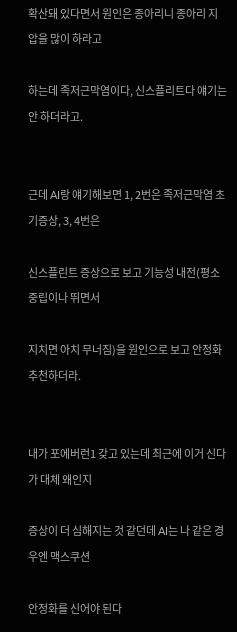확산돼 있다면서 원인은 종아리니 종아리 지압을 많이 하라고

하는데 족저근막염이다, 신스플리트다 얘기는 안 하더라고.


근데 AI랑 얘기해보면 1, 2번은 족저근막염 초기증상, 3, 4번은

신스플린트 증상으로 보고 기능성 내전(평소 중립이나 뛰면서

지치면 아치 무너짐)을 원인으로 보고 안정화 추천하더라.


내가 포에버런1 갖고 있는데 최근에 이거 신다가 대체 왜인지

증상이 더 심해지는 것 같던데 AI는 나 같은 경우엔 맥스쿠션

안정화를 신어야 된다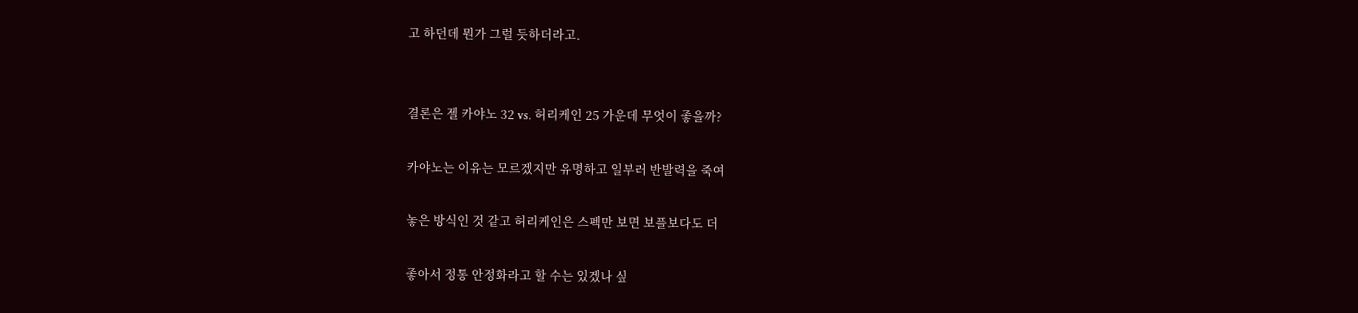고 하던데 뭔가 그럴 듯하더라고.


결론은 젤 카야노 32 vs. 허리케인 25 가운데 무엇이 좋을까?

카야노는 이유는 모르겠지만 유명하고 일부러 반발력을 죽여

놓은 방식인 것 같고 허리케인은 스펙만 보면 보플보다도 더

좋아서 정통 안정화라고 할 수는 있겠나 싶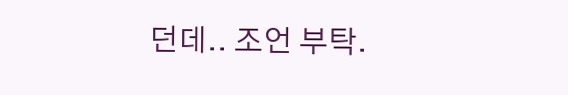던데.. 조언 부탁.